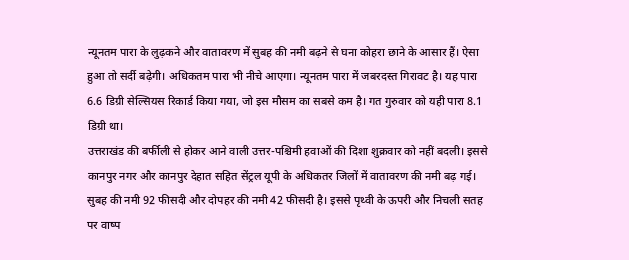न्यूनतम पारा के लुढ़कने और वातावरण में सुबह की नमी बढ़ने से घना कोहरा छाने के आसार हैं। ऐसा हुआ तो सर्दी बढ़ेगी। अधिकतम पारा भी नीचे आएगा। न्यूनतम पारा में जबरदस्त गिरावट है। यह पारा 6.6 डिग्री सेल्सियस रिकार्ड किया गया, जो इस मौसम का सबसे कम है। गत गुरुवार को यही पारा 8.1 डिग्री था।
उत्तराखंड की बर्फीली से होकर आने वाली उत्तर-पश्चिमी हवाओं की दिशा शुक्रवार को नहीं बदली। इससे कानपुर नगर और कानपुर देहात सहित सेंट्रल यूपी के अधिकतर जिलों में वातावरण की नमी बढ़ गई। सुबह की नमी 92 फीसदी और दोपहर की नमी 42 फीसदी है। इससे पृथ्वी के ऊपरी और निचली सतह पर वाष्प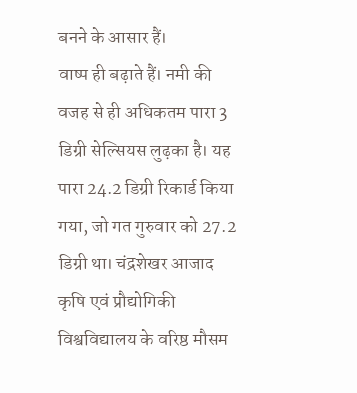बनने के आसार हैं।
वाष्प ही बढ़ाते हैं। नमी की वजह से ही अधिकतम पारा 3 डिग्री सेल्सियस लुढ़का है। यह पारा 24.2 डिग्री रिकार्ड किया गया, जो गत गुरुवार को 27.2 डिग्री था। चंद्रशेखर आजाद कृषि एवं प्रौद्योगिकी विश्वविद्यालय के वरिष्ठ मौसम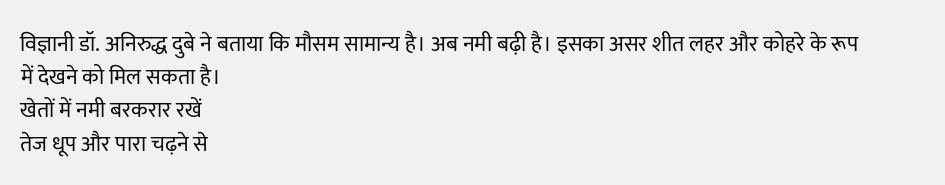विज्ञानी डॉ. अनिरुद्ध दुबे ने बताया कि मौसम सामान्य है। अब नमी बढ़ी है। इसका असर शीत लहर और कोहरे के रूप में देखने को मिल सकता है।
खेतों में नमी बरकरार रखें
तेज धूप और पारा चढ़ने से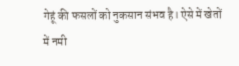गेहूं की फसलों को नुकसान संभव है। ऐसे में खेतों में नमी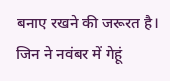बनाए रखने की जरूरत है। जिन ने नवंबर में गेहूं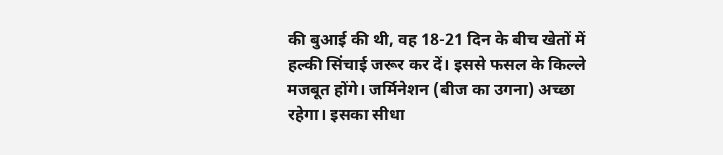की बुआई की थी, वह 18-21 दिन के बीच खेतों में हल्की सिंचाई जरूर कर दें। इससे फसल के किल्ले मजबूत होंगे। जर्मिनेशन (बीज का उगना) अच्छा रहेगा। इसका सीधा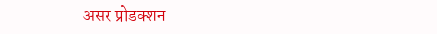असर प्रोडक्शन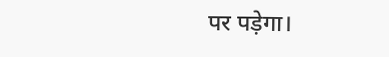पर पड़ेगा।